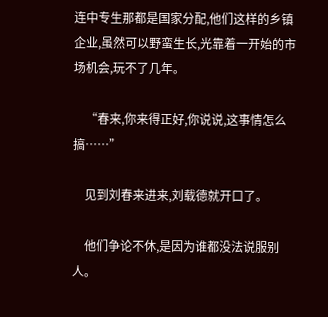连中专生那都是国家分配,他们这样的乡镇企业,虽然可以野蛮生长,光靠着一开始的市场机会,玩不了几年。

    “春来,你来得正好,你说说,这事情怎么搞……”

    见到刘春来进来,刘载德就开口了。

    他们争论不休,是因为谁都没法说服别人。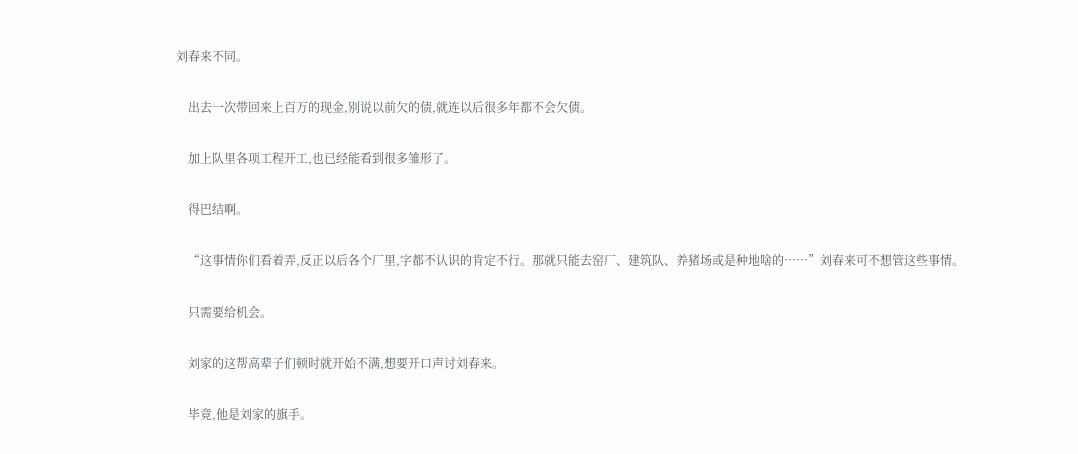刘春来不同。

    出去一次带回来上百万的现金,别说以前欠的债,就连以后很多年都不会欠债。

    加上队里各项工程开工,也已经能看到很多雏形了。

    得巴结啊。

    “这事情你们看着弄,反正以后各个厂里,字都不认识的肯定不行。那就只能去窑厂、建筑队、养猪场或是种地啥的……”刘春来可不想管这些事情。

    只需要给机会。

    刘家的这帮高辈子们顿时就开始不满,想要开口声讨刘春来。

    毕竟,他是刘家的旗手。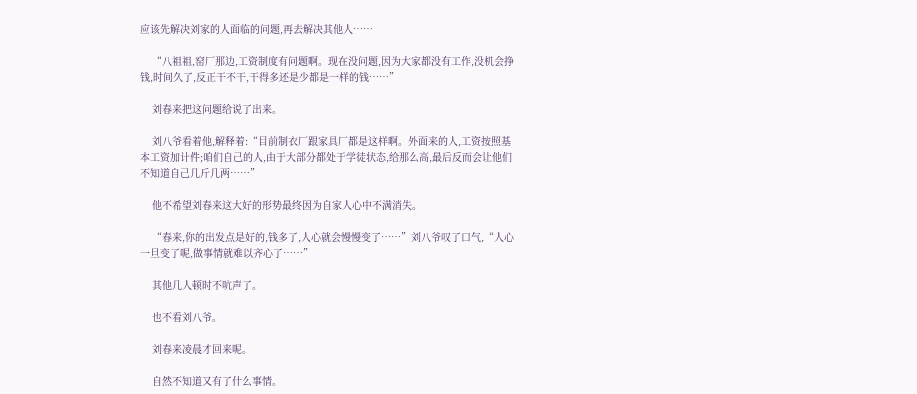应该先解决刘家的人面临的问题,再去解决其他人……

    “八祖祖,窑厂那边,工资制度有问题啊。现在没问题,因为大家都没有工作,没机会挣钱,时间久了,反正干不干,干得多还是少都是一样的钱……”

    刘春来把这问题给说了出来。

    刘八爷看着他,解释着:“目前制衣厂跟家具厂都是这样啊。外面来的人,工资按照基本工资加计件;咱们自己的人,由于大部分都处于学徒状态,给那么高,最后反而会让他们不知道自己几斤几两……”

    他不希望刘春来这大好的形势最终因为自家人心中不满消失。

    “春来,你的出发点是好的,钱多了,人心就会慢慢变了……”刘八爷叹了口气,“人心一旦变了呢,做事情就难以齐心了……”

    其他几人顿时不吭声了。

    也不看刘八爷。

    刘春来凌晨才回来呢。

    自然不知道又有了什么事情。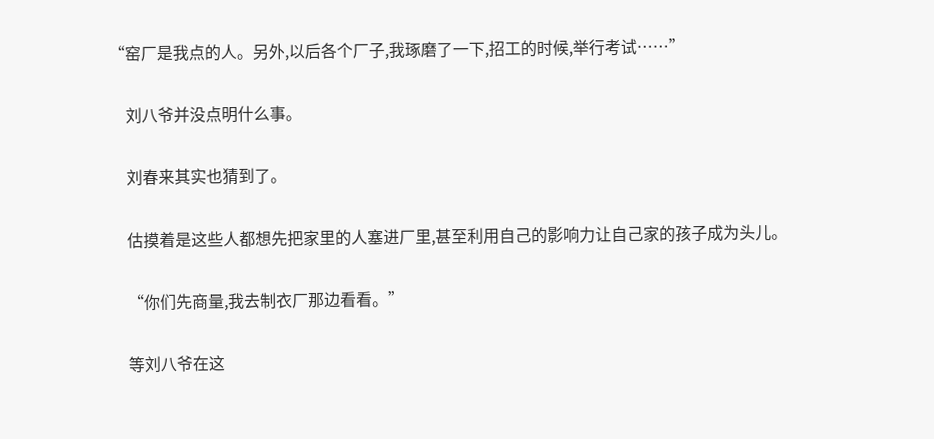“窑厂是我点的人。另外,以后各个厂子,我琢磨了一下,招工的时候,举行考试……”

    刘八爷并没点明什么事。

    刘春来其实也猜到了。

    估摸着是这些人都想先把家里的人塞进厂里,甚至利用自己的影响力让自己家的孩子成为头儿。

    “你们先商量,我去制衣厂那边看看。”

    等刘八爷在这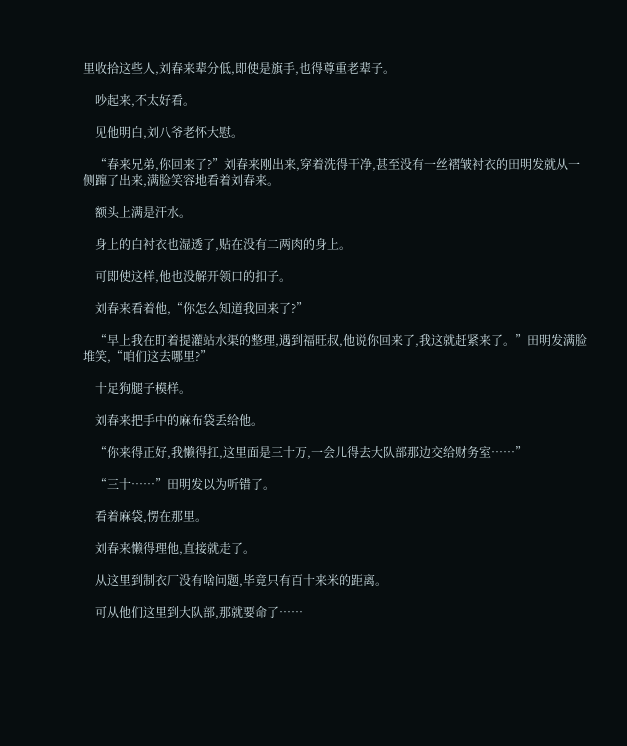里收拾这些人,刘春来辈分低,即使是旗手,也得尊重老辈子。

    吵起来,不太好看。

    见他明白,刘八爷老怀大慰。

    “春来兄弟,你回来了?”刘春来刚出来,穿着洗得干净,甚至没有一丝褶皱衬衣的田明发就从一侧蹿了出来,满脸笑容地看着刘春来。

    额头上满是汗水。

    身上的白衬衣也湿透了,贴在没有二两肉的身上。

    可即使这样,他也没解开领口的扣子。

    刘春来看着他,“你怎么知道我回来了?”

    “早上我在盯着提灌站水渠的整理,遇到福旺叔,他说你回来了,我这就赶紧来了。”田明发满脸堆笑,“咱们这去哪里?”

    十足狗腿子模样。

    刘春来把手中的麻布袋丢给他。

    “你来得正好,我懒得扛,这里面是三十万,一会儿得去大队部那边交给财务室……”

    “三十……”田明发以为听错了。

    看着麻袋,愣在那里。

    刘春来懒得理他,直接就走了。

    从这里到制衣厂没有啥问题,毕竟只有百十来米的距离。

    可从他们这里到大队部,那就要命了……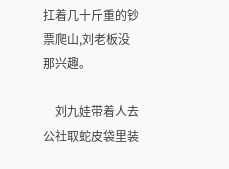扛着几十斤重的钞票爬山,刘老板没那兴趣。

    刘九娃带着人去公社取蛇皮袋里装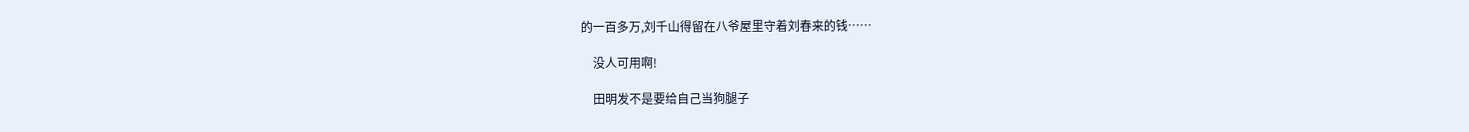的一百多万,刘千山得留在八爷屋里守着刘春来的钱……

    没人可用啊!

    田明发不是要给自己当狗腿子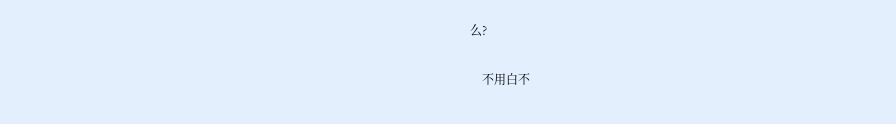么?

    不用白不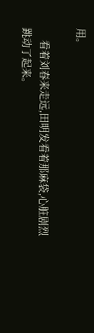用。

    看着刘春来走远,田明发看着那麻袋,心脏剧烈跳动了起来。